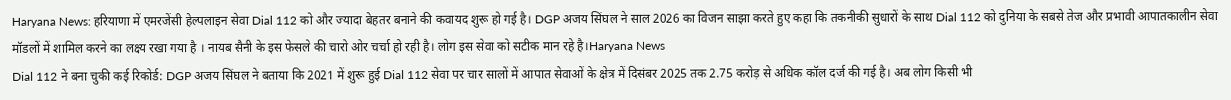Haryana News: हरियाणा में एमरजेंसी हेल्पलाइन सेवा Dial 112 को और ज्यादा बेहतर बनाने की कवायद शुरू हो गई है। DGP अजय सिंघल ने साल 2026 का विजन साझा करते हुए कहा कि तकनीकी सुधारों के साथ Dial 112 को दुनिया के सबसे तेज और प्रभावी आपातकालीन सेवा मॉडलों में शामिल करने का लक्ष्य रखा गया है । नायब सैनी के इस फेसले की चारो ओर चर्चा हो रही है। लोग इस सेवा को सटीक मान रहे है।Haryana News
Dial 112 ने बना चुकी कई रिकोर्ड: DGP अजय सिंघल ने बताया कि 2021 में शुरू हुई Dial 112 सेवा पर चार सालों में आपात सेवाओं के क्षेत्र में दिसंबर 2025 तक 2.75 करोड़ से अधिक कॉल दर्ज की गई है। अब लोग किसी भी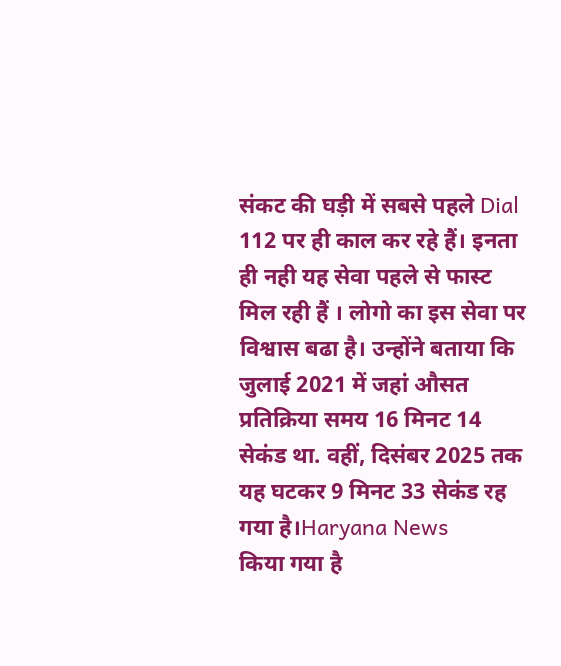संकट की घड़ी में सबसे पहले Dial 112 पर ही काल कर रहे हैं। इनता ही नही यह सेवा पहले से फास्ट मिल रही हैं । लोगो का इस सेवा पर विश्वास बढा है। उन्होंने बताया कि जुलाई 2021 में जहां औसत प्रतिक्रिया समय 16 मिनट 14 सेकंड था. वहीं, दिसंबर 2025 तक यह घटकर 9 मिनट 33 सेकंड रह गया है।Haryana News
किया गया है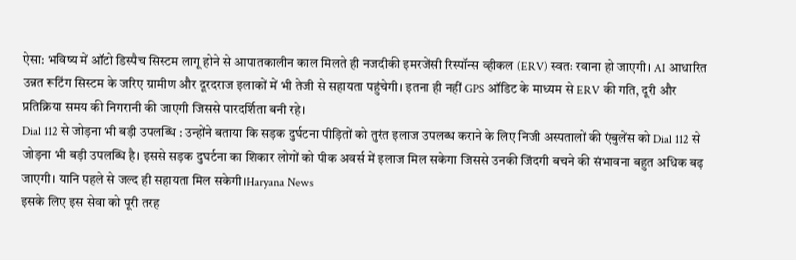ऐसा: भविष्य में ऑटो डिस्पैच सिस्टम लागू होने से आपातकालीन काल मिलते ही नजदीकी इमरजेंसी रिस्पॉन्स व्हीकल (ERV) स्वतः रवाना हो जाएगी। AI आधारित उन्नत रूटिंग सिस्टम के जरिए ग्रामीण और दूरदराज इलाकों में भी तेजी से सहायता पहुंचेगी। इतना ही नहीं GPS ऑडिट के माध्यम से ERV की गति, दूरी और प्रतिक्रिया समय की निगरानी की जाएगी जिससे पारदर्शिता बनी रहे।
Dial 112 से जोड़ना भी बड़ी उपलब्धि : उन्होंने बताया कि सड़क दुर्घटना पीड़ितों को तुरंत इलाज उपलब्ध कराने के लिए निजी अस्पतालों की एंबुलेंस को Dial 112 से जोड़ना भी बड़ी उपलब्धि है। इससे सड़क दुघर्टना का शिकार लोगों को पीक अवर्स में इलाज मिल सकेगा जिससे उनकी जिंदगी बचने की संभावना बहुत अधिक बढ़ जाएगी। यानि पहले से जल्द ही सहायता मिल सकेगी।Haryana News
इसके लिए इस सेवा को पूरी तरह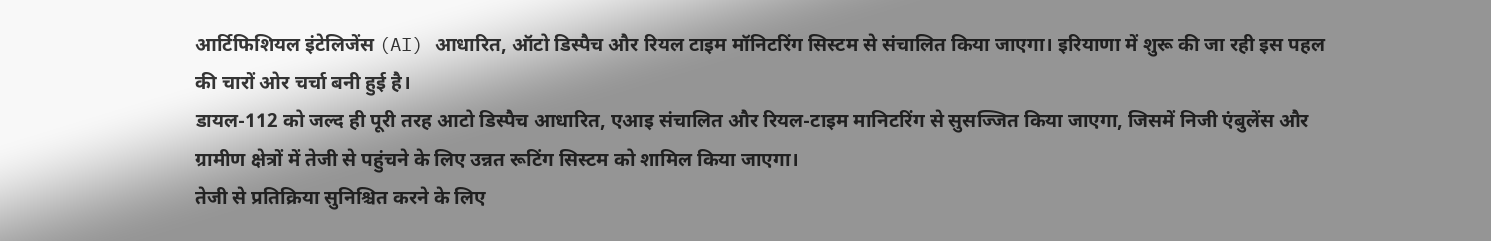आर्टिफिशियल इंटेलिजेंस (AI) आधारित, ऑटो डिस्पैच और रियल टाइम मॉनिटरिंग सिस्टम से संचालित किया जाएगा। इरियाणा में शुरू की जा रही इस पहल की चारों ओर चर्चा बनी हुई है।
डायल-112 को जल्द ही पूरी तरह आटो डिस्पैच आधारित, एआइ संचालित और रियल-टाइम मानिटरिंग से सुसज्जित किया जाएगा, जिसमें निजी एंबुलेंस और ग्रामीण क्षेत्रों में तेजी से पहुंचने के लिए उन्नत रूटिंग सिस्टम को शामिल किया जाएगा।
तेजी से प्रतिक्रिया सुनिश्चित करने के लिए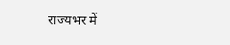राज्यभर में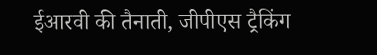ईआरवी की तैनाती, जीपीएस ट्रैकिंग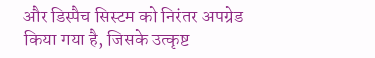और डिस्पैच सिस्टम को निरंतर अपग्रेड किया गया है, जिसके उत्कृष्ट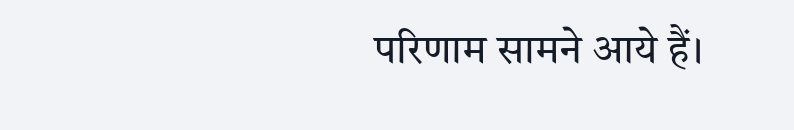परिणाम सामने आये हैं।